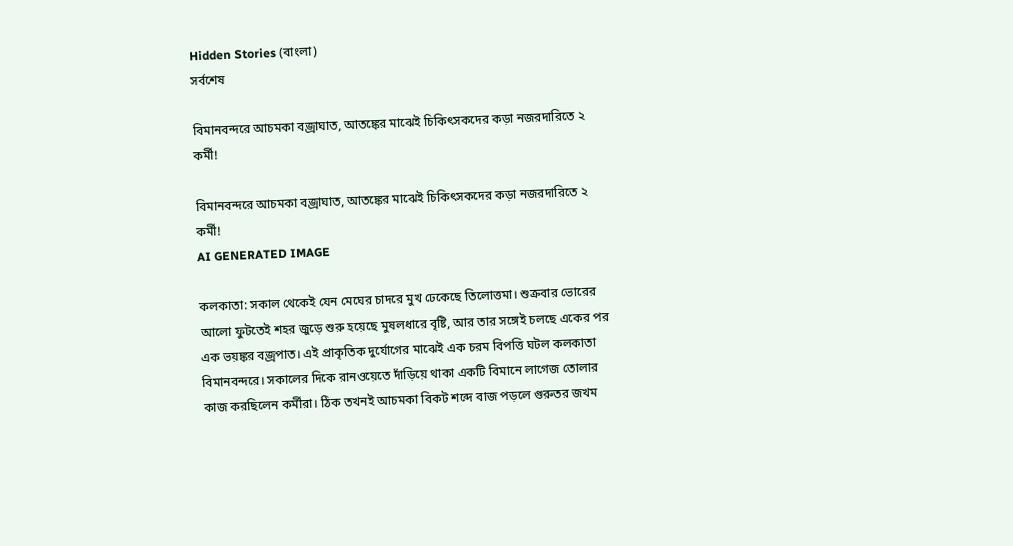Hidden Stories (বাংলা)
সর্বশেষ

বিমানবন্দরে আচমকা বজ্রাঘাত, আতঙ্কের মাঝেই চিকিৎসকদের কড়া নজরদারিতে ২ কর্মী!

বিমানবন্দরে আচমকা বজ্রাঘাত, আতঙ্কের মাঝেই চিকিৎসকদের কড়া নজরদারিতে ২ কর্মী!
AI GENERATED IMAGE

কলকাতা: সকাল থেকেই যেন মেঘের চাদরে মুখ ঢেকেছে তিলোত্তমা। শুক্রবার ভোরের আলো ফুটতেই শহর জুড়ে শুরু হয়েছে মুষলধারে বৃষ্টি, আর তার সঙ্গেই চলছে একের পর এক ভয়ঙ্কর বজ্রপাত। এই প্রাকৃতিক দুর্যোগের মাঝেই এক চরম বিপত্তি ঘটল কলকাতা বিমানবন্দরে। সকালের দিকে রানওয়েতে দাঁড়িয়ে থাকা একটি বিমানে লাগেজ তোলার কাজ করছিলেন কর্মীরা। ঠিক তখনই আচমকা বিকট শব্দে বাজ পড়লে গুরুতর জখম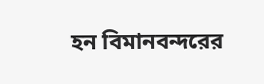হন বিমানবন্দরের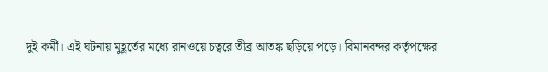দুই কর্মী। এই ঘটনায় মুহূর্তের মধ্যে রানওয়ে চত্বরে তীব্র আতঙ্ক ছড়িয়ে পড়ে। বিমানবন্দর কর্তৃপক্ষের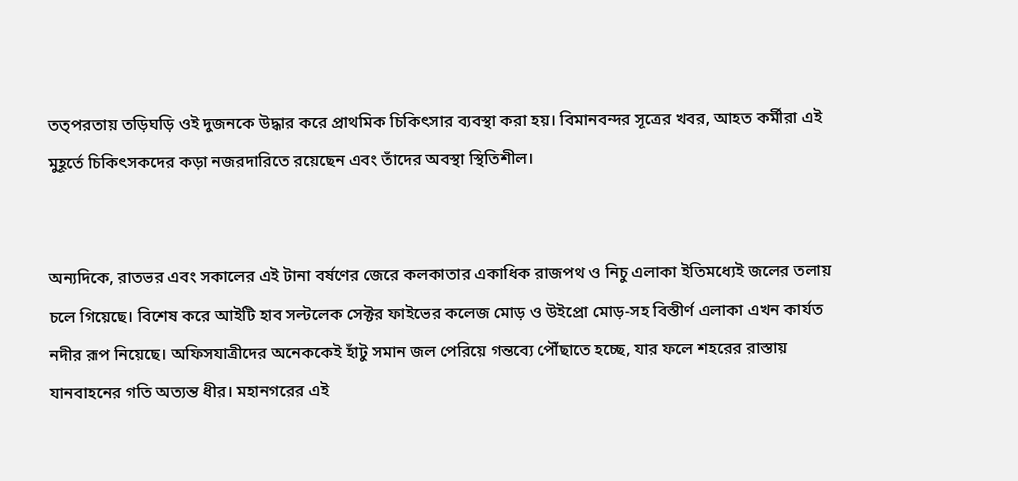তত্পরতায় তড়িঘড়ি ওই দুজনকে উদ্ধার করে প্রাথমিক চিকিৎসার ব্যবস্থা করা হয়। বিমানবন্দর সূত্রের খবর, আহত কর্মীরা এই মুহূর্তে চিকিৎসকদের কড়া নজরদারিতে রয়েছেন এবং তাঁদের অবস্থা স্থিতিশীল।


অন্যদিকে, রাতভর এবং সকালের এই টানা বর্ষণের জেরে কলকাতার একাধিক রাজপথ ও নিচু এলাকা ইতিমধ্যেই জলের তলায় চলে গিয়েছে। বিশেষ করে আইটি হাব সল্টলেক সেক্টর ফাইভের কলেজ মোড় ও উইপ্রো মোড়-সহ বিস্তীর্ণ এলাকা এখন কার্যত নদীর রূপ নিয়েছে। অফিসযাত্রীদের অনেককেই হাঁটু সমান জল পেরিয়ে গন্তব্যে পৌঁছাতে হচ্ছে, যার ফলে শহরের রাস্তায় যানবাহনের গতি অত্যন্ত ধীর। মহানগরের এই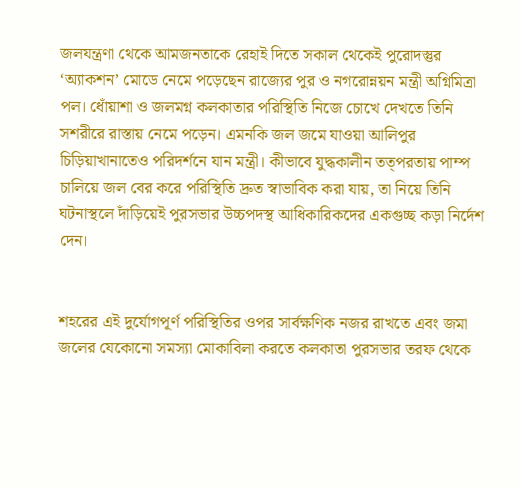জলযন্ত্রণা থেকে আমজনতাকে রেহাই দিতে সকাল থেকেই পুরোদস্তুর ‘অ্যাকশন’ মোডে নেমে পড়েছেন রাজ্যের পুর ও নগরোন্নয়ন মন্ত্রী অগ্নিমিত্রা পল। ধোঁয়াশা ও জলমগ্ন কলকাতার পরিস্থিতি নিজে চোখে দেখতে তিনি সশরীরে রাস্তায় নেমে পড়েন। এমনকি জল জমে যাওয়া আলিপুর চিড়িয়াখানাতেও পরিদর্শনে যান মন্ত্রী। কীভাবে যুদ্ধকালীন তত্পরতায় পাম্প চালিয়ে জল বের করে পরিস্থিতি দ্রুত স্বাভাবিক করা যায়, তা নিয়ে তিনি ঘটনাস্থলে দাঁড়িয়েই পুরসভার উচ্চপদস্থ আধিকারিকদের একগুচ্ছ কড়া নির্দেশ দেন।


শহরের এই দুর্যোগপূর্ণ পরিস্থিতির ওপর সার্বক্ষণিক নজর রাখতে এবং জমা জলের যেকোনো সমস্যা মোকাবিলা করতে কলকাতা পুরসভার তরফ থেকে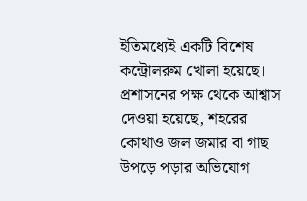ইতিমধ্যেই একটি বিশেষ কন্ট্রোলরুম খোলা হয়েছে। প্রশাসনের পক্ষ থেকে আশ্বাস দেওয়া হয়েছে, শহরের কোথাও জল জমার বা গাছ উপড়ে পড়ার অভিযোগ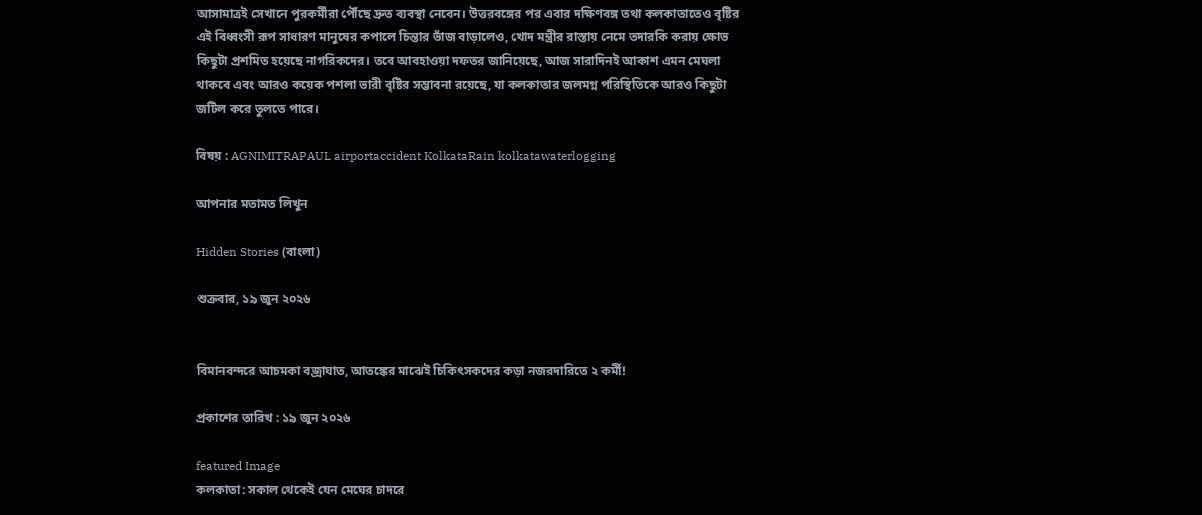আসামাত্রই সেখানে পুরকর্মীরা পৌঁছে দ্রুত ব্যবস্থা নেবেন। উত্তরবঙ্গের পর এবার দক্ষিণবঙ্গ তথা কলকাতাতেও বৃষ্টির এই বিধ্বংসী রূপ সাধারণ মানুষের কপালে চিন্তার ভাঁজ বাড়ালেও, খোদ মন্ত্রীর রাস্তায় নেমে তদারকি করায় ক্ষোভ কিছুটা প্রশমিত হয়েছে নাগরিকদের। তবে আবহাওয়া দফতর জানিয়েছে, আজ সারাদিনই আকাশ এমন মেঘলা থাকবে এবং আরও কয়েক পশলা ভারী বৃষ্টির সম্ভাবনা রয়েছে, যা কলকাতার জলমগ্ন পরিস্থিতিকে আরও কিছুটা জটিল করে তুলতে পারে।

বিষয় : AGNIMITRAPAUL airportaccident KolkataRain kolkatawaterlogging

আপনার মতামত লিখুন

Hidden Stories (বাংলা)

শুক্রবার, ১৯ জুন ২০২৬


বিমানবন্দরে আচমকা বজ্রাঘাত, আতঙ্কের মাঝেই চিকিৎসকদের কড়া নজরদারিতে ২ কর্মী!

প্রকাশের তারিখ : ১৯ জুন ২০২৬

featured Image
কলকাতা: সকাল থেকেই যেন মেঘের চাদরে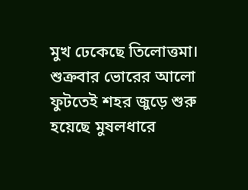মুখ ঢেকেছে তিলোত্তমা। শুক্রবার ভোরের আলো ফুটতেই শহর জুড়ে শুরু হয়েছে মুষলধারে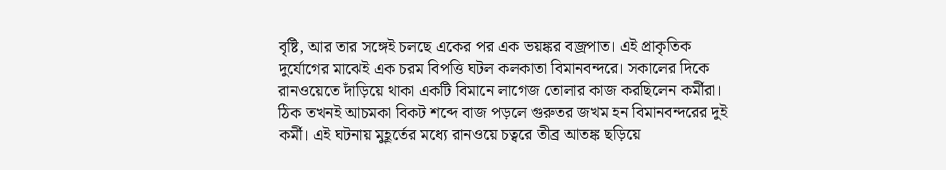বৃষ্টি, আর তার সঙ্গেই চলছে একের পর এক ভয়ঙ্কর বজ্রপাত। এই প্রাকৃতিক দুর্যোগের মাঝেই এক চরম বিপত্তি ঘটল কলকাতা বিমানবন্দরে। সকালের দিকে রানওয়েতে দাঁড়িয়ে থাকা একটি বিমানে লাগেজ তোলার কাজ করছিলেন কর্মীরা। ঠিক তখনই আচমকা বিকট শব্দে বাজ পড়লে গুরুতর জখম হন বিমানবন্দরের দুই কর্মী। এই ঘটনায় মুহূর্তের মধ্যে রানওয়ে চত্বরে তীব্র আতঙ্ক ছড়িয়ে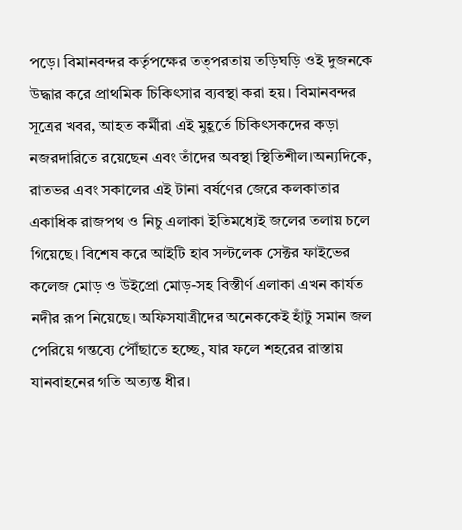পড়ে। বিমানবন্দর কর্তৃপক্ষের তত্পরতায় তড়িঘড়ি ওই দুজনকে উদ্ধার করে প্রাথমিক চিকিৎসার ব্যবস্থা করা হয়। বিমানবন্দর সূত্রের খবর, আহত কর্মীরা এই মুহূর্তে চিকিৎসকদের কড়া নজরদারিতে রয়েছেন এবং তাঁদের অবস্থা স্থিতিশীল।অন্যদিকে, রাতভর এবং সকালের এই টানা বর্ষণের জেরে কলকাতার একাধিক রাজপথ ও নিচু এলাকা ইতিমধ্যেই জলের তলায় চলে গিয়েছে। বিশেষ করে আইটি হাব সল্টলেক সেক্টর ফাইভের কলেজ মোড় ও উইপ্রো মোড়-সহ বিস্তীর্ণ এলাকা এখন কার্যত নদীর রূপ নিয়েছে। অফিসযাত্রীদের অনেককেই হাঁটু সমান জল পেরিয়ে গন্তব্যে পৌঁছাতে হচ্ছে, যার ফলে শহরের রাস্তায় যানবাহনের গতি অত্যন্ত ধীর।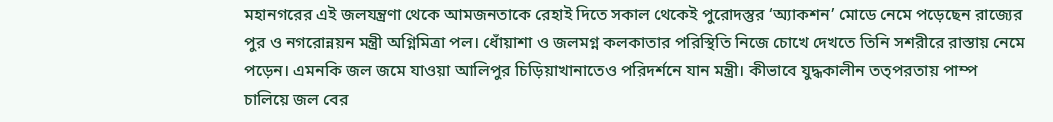মহানগরের এই জলযন্ত্রণা থেকে আমজনতাকে রেহাই দিতে সকাল থেকেই পুরোদস্তুর ‘অ্যাকশন’ মোডে নেমে পড়েছেন রাজ্যের পুর ও নগরোন্নয়ন মন্ত্রী অগ্নিমিত্রা পল। ধোঁয়াশা ও জলমগ্ন কলকাতার পরিস্থিতি নিজে চোখে দেখতে তিনি সশরীরে রাস্তায় নেমে পড়েন। এমনকি জল জমে যাওয়া আলিপুর চিড়িয়াখানাতেও পরিদর্শনে যান মন্ত্রী। কীভাবে যুদ্ধকালীন তত্পরতায় পাম্প চালিয়ে জল বের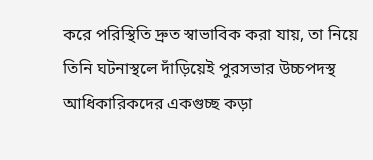করে পরিস্থিতি দ্রুত স্বাভাবিক করা যায়, তা নিয়ে তিনি ঘটনাস্থলে দাঁড়িয়েই পুরসভার উচ্চপদস্থ আধিকারিকদের একগুচ্ছ কড়া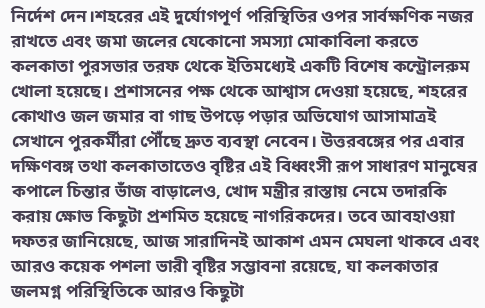নির্দেশ দেন।শহরের এই দুর্যোগপূর্ণ পরিস্থিতির ওপর সার্বক্ষণিক নজর রাখতে এবং জমা জলের যেকোনো সমস্যা মোকাবিলা করতে কলকাতা পুরসভার তরফ থেকে ইতিমধ্যেই একটি বিশেষ কন্ট্রোলরুম খোলা হয়েছে। প্রশাসনের পক্ষ থেকে আশ্বাস দেওয়া হয়েছে, শহরের কোথাও জল জমার বা গাছ উপড়ে পড়ার অভিযোগ আসামাত্রই সেখানে পুরকর্মীরা পৌঁছে দ্রুত ব্যবস্থা নেবেন। উত্তরবঙ্গের পর এবার দক্ষিণবঙ্গ তথা কলকাতাতেও বৃষ্টির এই বিধ্বংসী রূপ সাধারণ মানুষের কপালে চিন্তার ভাঁজ বাড়ালেও, খোদ মন্ত্রীর রাস্তায় নেমে তদারকি করায় ক্ষোভ কিছুটা প্রশমিত হয়েছে নাগরিকদের। তবে আবহাওয়া দফতর জানিয়েছে, আজ সারাদিনই আকাশ এমন মেঘলা থাকবে এবং আরও কয়েক পশলা ভারী বৃষ্টির সম্ভাবনা রয়েছে, যা কলকাতার জলমগ্ন পরিস্থিতিকে আরও কিছুটা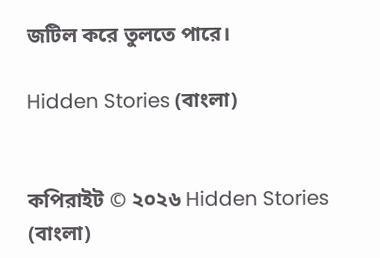জটিল করে তুলতে পারে।

Hidden Stories (বাংলা)


কপিরাইট © ২০২৬ Hidden Stories (বাংলা)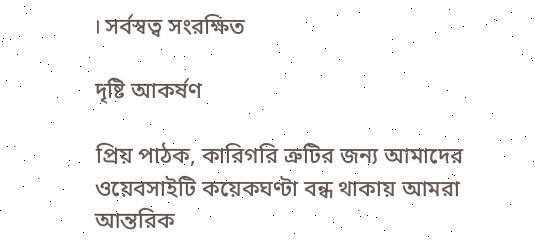। সর্বস্বত্ব সংরক্ষিত

দৃষ্টি আকর্ষণ

প্রিয় পাঠক, কারিগরি ত্রুটির জন্য আমাদের ওয়েবসাইটি কয়েকঘণ্টা বন্ধ থাকায় আমরা আন্তরিক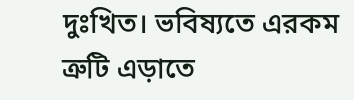দুঃখিত। ভবিষ্যতে এরকম ত্রুটি এড়াতে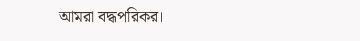আমরা বদ্ধপরিকর।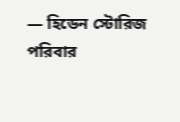— হিডেন স্টোরিজ পরিবার